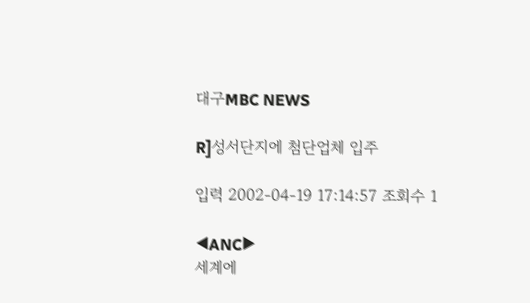대구MBC NEWS

R]성서단지에 첨단업체 입주

입력 2002-04-19 17:14:57 조회수 1

◀ANC▶
세계에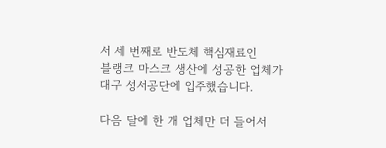서 세 번째로 반도체 핵심재료인
블랭크 마스크 생산에 성공한 업체가
대구 성서공단에 입주했습니다.

다음 달에 한 개 업체만 더 들어서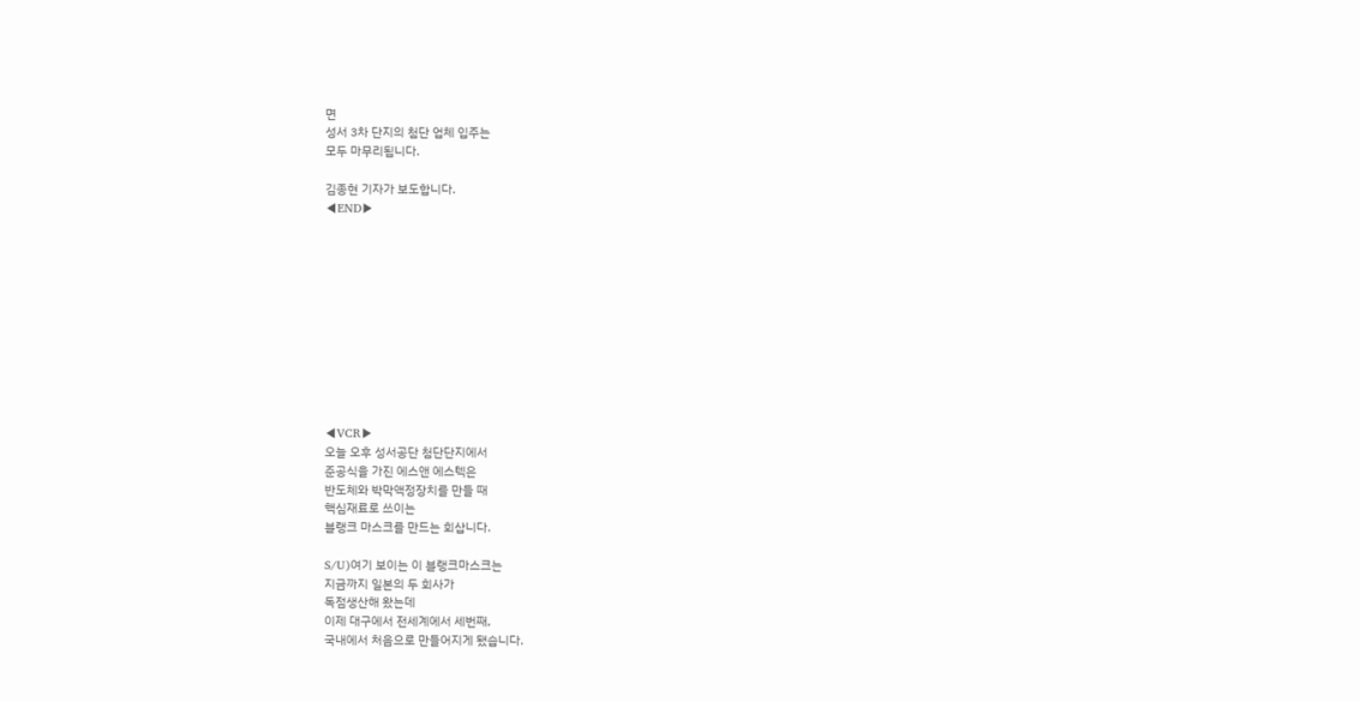면
성서 3차 단지의 첨단 업체 입주는
모두 마무리됩니다.

김종현 기자가 보도합니다.
◀END▶











◀VCR▶
오늘 오후 성서공단 첨단단지에서
준공식을 가진 에스앤 에스텍은
반도체와 박막액정장치를 만들 때
핵심재료로 쓰이는
블랭크 마스크를 만드는 회삽니다.

S/U)여기 보이는 이 블랭크마스크는
지금까지 일본의 두 회사가
독점생산해 왔는데
이제 대구에서 전세계에서 세번째,
국내에서 처음으로 만들어지게 됐습니다.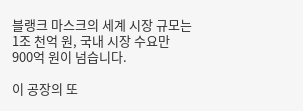블랭크 마스크의 세계 시장 규모는
1조 천억 원, 국내 시장 수요만
900억 원이 넘습니다.

이 공장의 또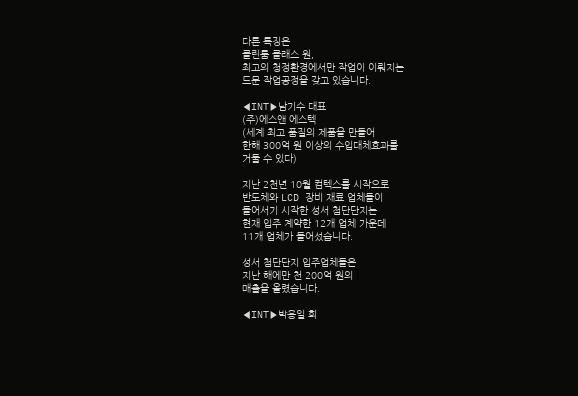다른 특징은
클린룸 클래스 원,
최고의 청정환경에서만 작업이 이뤄지는
드문 작업공정을 갖고 있습니다.

◀INT▶남기수 대표
(주)에스앤 에스텍
(세계 최고 품질의 제품을 만들어
한해 300억 원 이상의 수입대체효과를
거둘 수 있다)

지난 2천년 10월 컴텍스를 시작으로
반도체와 LCD 장비 재료 업체들이
들어서기 시작한 성서 첨단단지는
현재 입주 계약한 12개 업체 가운데
11개 업체가 들어섰습니다.

성서 첨단단지 입주업체들은
지난 해에만 천 200억 원의
매출을 올렸습니다.

◀INT▶박용일 회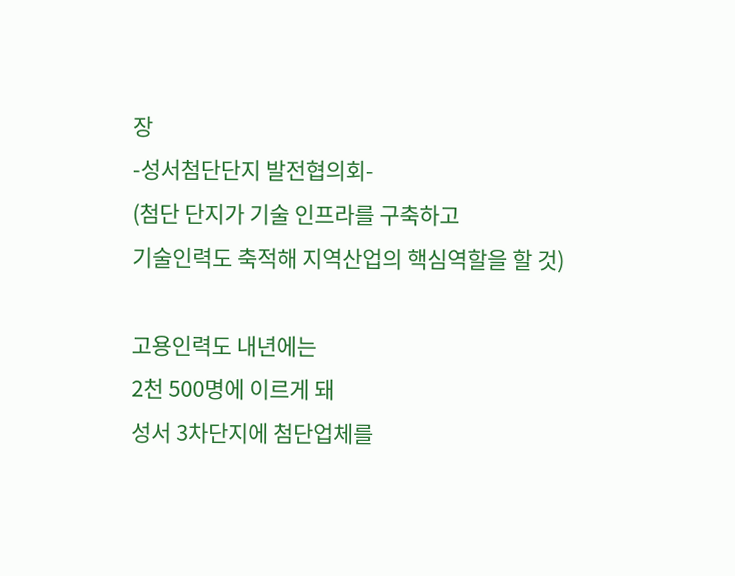장
-성서첨단단지 발전협의회-
(첨단 단지가 기술 인프라를 구축하고
기술인력도 축적해 지역산업의 핵심역할을 할 것)

고용인력도 내년에는
2천 500명에 이르게 돼
성서 3차단지에 첨단업체를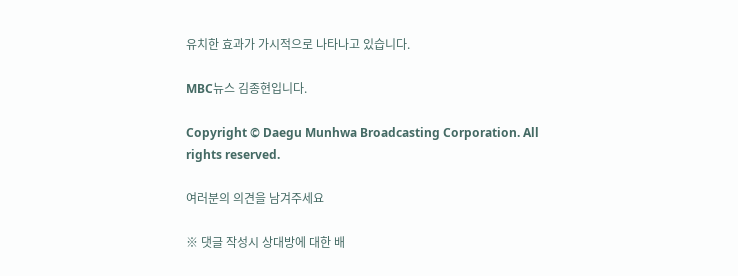유치한 효과가 가시적으로 나타나고 있습니다.

MBC뉴스 김종현입니다.

Copyright © Daegu Munhwa Broadcasting Corporation. All rights reserved.

여러분의 의견을 남겨주세요

※ 댓글 작성시 상대방에 대한 배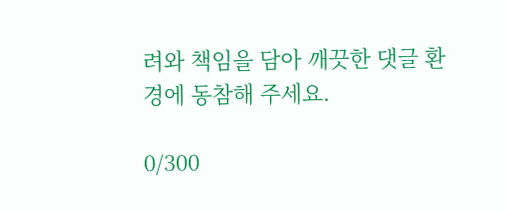려와 책임을 담아 깨끗한 댓글 환경에 동참해 주세요.

0/300